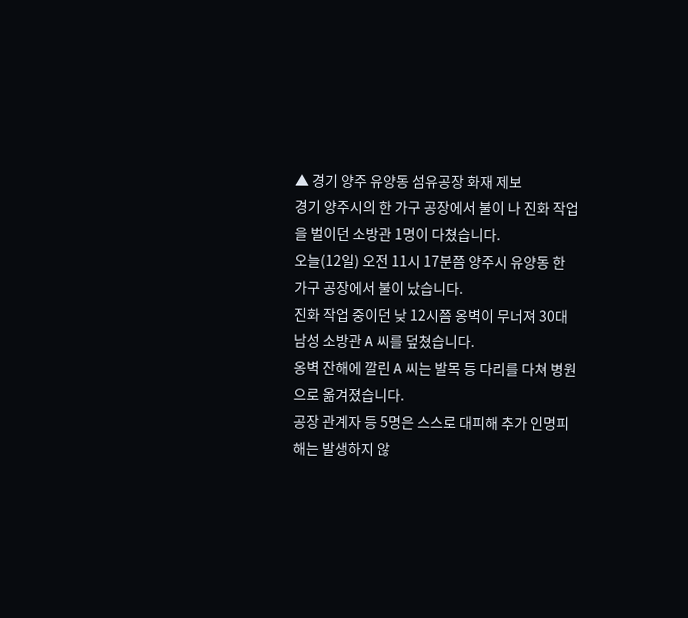▲ 경기 양주 유양동 섬유공장 화재 제보
경기 양주시의 한 가구 공장에서 불이 나 진화 작업을 벌이던 소방관 1명이 다쳤습니다.
오늘(12일) 오전 11시 17분쯤 양주시 유양동 한 가구 공장에서 불이 났습니다.
진화 작업 중이던 낮 12시쯤 옹벽이 무너져 30대 남성 소방관 A 씨를 덮쳤습니다.
옹벽 잔해에 깔린 A 씨는 발목 등 다리를 다쳐 병원으로 옮겨졌습니다.
공장 관계자 등 5명은 스스로 대피해 추가 인명피해는 발생하지 않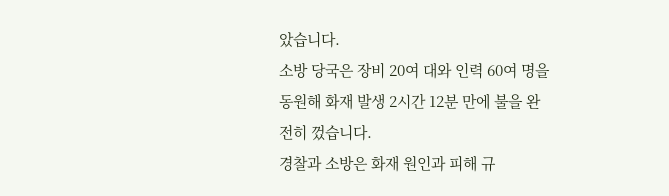았습니다.
소방 당국은 장비 20여 대와 인력 60여 명을 동원해 화재 발생 2시간 12분 만에 불을 완전히 껐습니다.
경찰과 소방은 화재 원인과 피해 규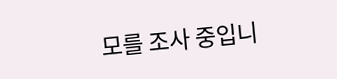모를 조사 중입니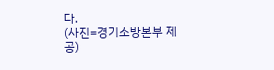다.
(사진=경기소방본부 제공)